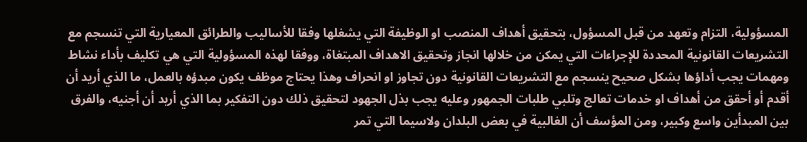المسؤولية، التزام وتعهد من قبل المسؤول، بتحقيق أهداف المنصب او الوظيفة التي يشغلها وفقا للأساليب والطرائق المعيارية التي تنسجم مع التشريعات القانونية المحددة للإجراءات التي يمكن من خلالها انجاز وتحقيق الاهداف المبتغاة، ووفقا لهذه المسؤولية التي هي تكليف بأداء نشاط ومهمات يجب أداؤها بشكل صحيح ينسجم مع التشريعات القانونية دون تجاوز او انحراف وهذا يحتاج موظف يكون مبدؤه بالعمل، ما الذي أريد أن أقدم أو أحقق من أهداف او خدمات تعالج وتلبي طلبات الجمهور وعليه يجب بذل الجهود لتحقيق ذلك دون التفكير بما الذي أريد أن أجنيه، والفرق بين المبدأين واسع وكبير، ومن المؤسف أن الغالبية في بعض البلدان ولاسيما التي تمر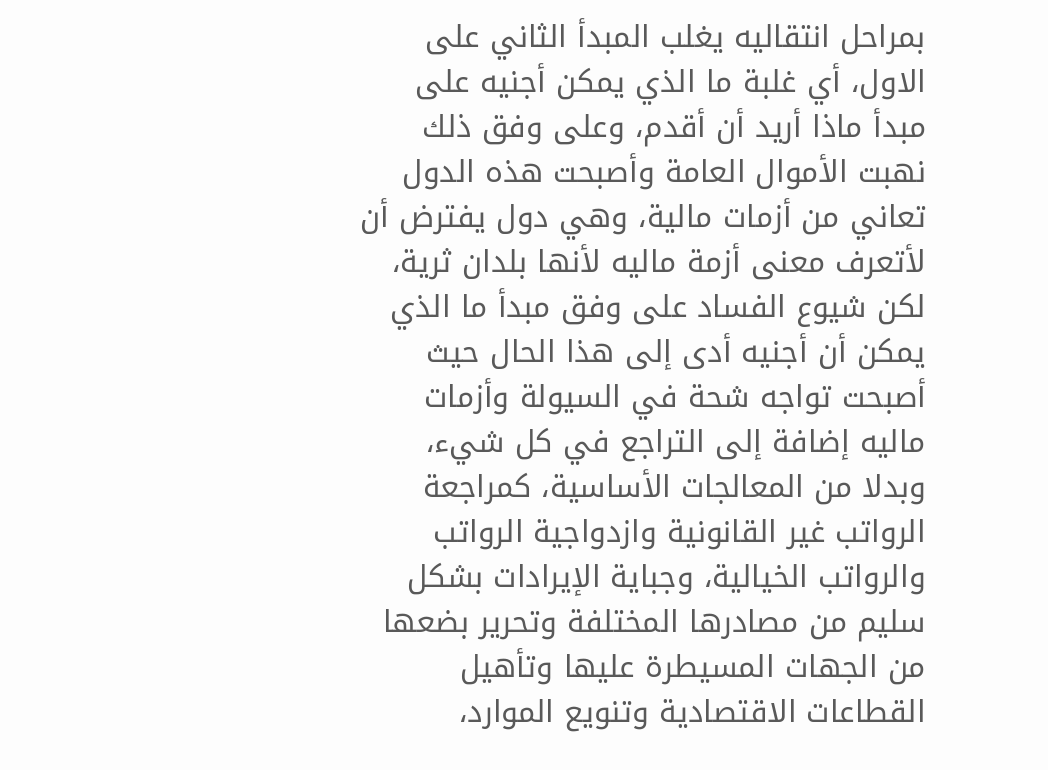بمراحل انتقاليه يغلب المبدأ الثاني على الاول، أي غلبة ما الذي يمكن أجنيه على مبدأ ماذا أريد أن أقدم، وعلى وفق ذلك نهبت الأموال العامة وأصبحت هذه الدول تعاني من أزمات مالية، وهي دول يفترض أن لأتعرف معنى أزمة ماليه لأنها بلدان ثرية، لكن شيوع الفساد على وفق مبدأ ما الذي يمكن أن أجنيه أدى إلى هذا الحال حيث أصبحت تواجه شحة في السيولة وأزمات ماليه إضافة إلى التراجع في كل شيء، وبدلا من المعالجات الأساسية، كمراجعة الرواتب غير القانونية وازدواجية الرواتب والرواتب الخيالية، وجباية الإيرادات بشكل سليم من مصادرها المختلفة وتحرير بضعها من الجهات المسيطرة عليها وتأهيل القطاعات الاقتصادية وتنويع الموارد،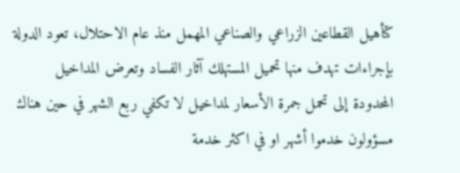كتأهيل القطاعين الزراعي والصناعي المهمل منذ عام الاحتلال، تعود الدولة بإجراءات تهدف منها تحميل المستهلك آثار الفساد وتعرض المداخيل المحدودة إلى تحمل جمرة الأسعار لمداخيل لا تكفي ربع الشهر في حين هناك مسؤولون خدموا أشهر او في اكثر خدمة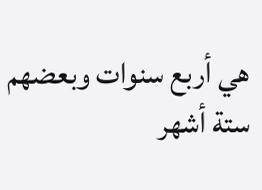هي أربع سنوات وبعضهم ستة أشهر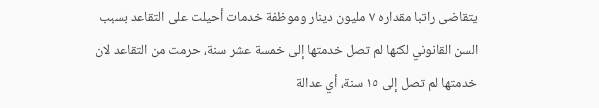يتقاضى راتبا مقداره ٧ مليون دينار وموظفة خدمات أحيلت على التقاعد بسبب السن القانوني لكنها لم تصل خدمتها إلى خمسة عشر سنة، حرمت من التقاعد لان خدمتها لم تصل إلى ١٥ سنة، أي عدالة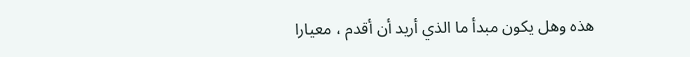هذه وهل يكون مبدأ ما الذي أريد أن أقدم ، معيارا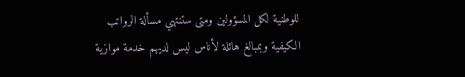للوطنية لكل المسؤولين ومتى ستنتهي مسألة الرواتب الكيفية وبمبالغ هائلة لأناس ليس لديهم خدمة موازية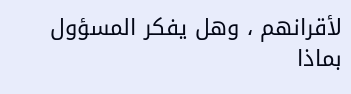لأقرانهم ، وهل يفكر المسؤول بماذا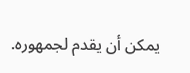يمكن أن يقدم لجمهوره.